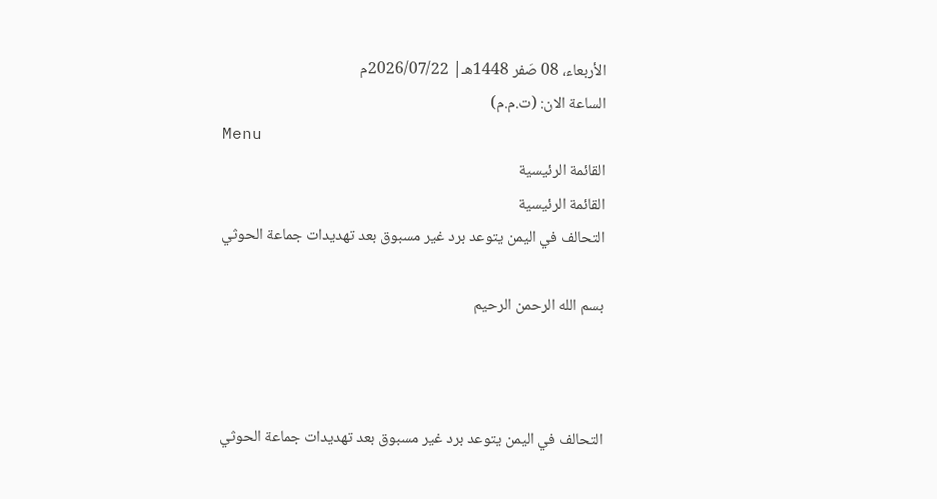الأربعاء، 08 صَفر 1448هـ| 2026/07/22م
الساعة الان: (ت.م.م)
Menu
القائمة الرئيسية
القائمة الرئيسية
التحالف في اليمن يتوعد برد غير مسبوق بعد تهديدات جماعة الحوثي

بسم الله الرحمن الرحيم



التحالف في اليمن يتوعد برد غير مسبوق بعد تهديدات جماعة الحوثي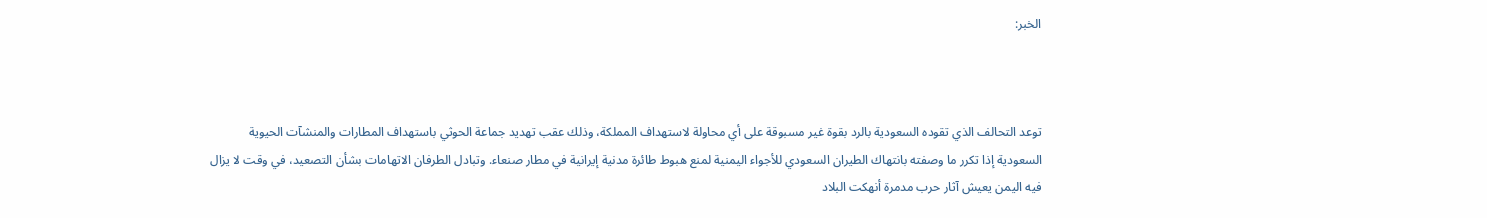الخبر:



توعد التحالف الذي تقوده السعودية بالرد بقوة غير مسبوقة على أي محاولة لاستهداف المملكة، وذلك عقب تهديد جماعة الحوثي باستهداف المطارات والمنشآت الحيوية السعودية إذا تكرر ما وصفته بانتهاك الطيران السعودي للأجواء اليمنية لمنع هبوط طائرة مدنية إيرانية في مطار صنعاء. وتبادل الطرفان الاتهامات بشأن التصعيد، في وقت لا يزال فيه اليمن يعيش آثار حرب مدمرة أنهكت البلاد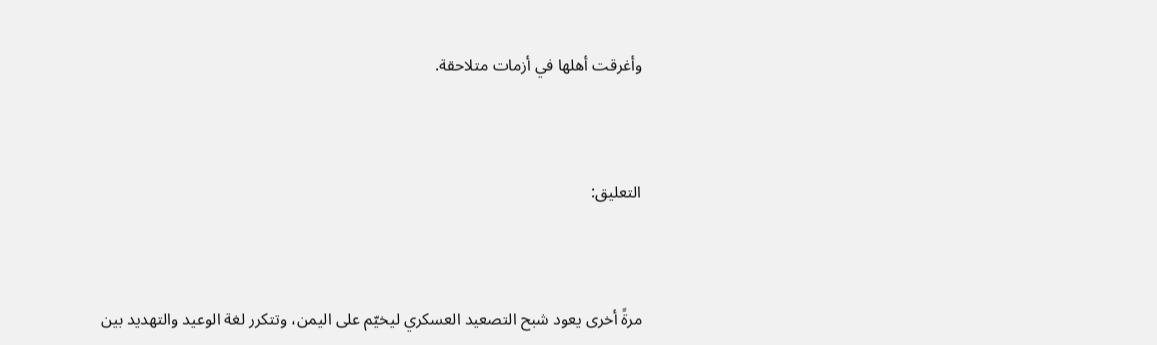وأغرقت أهلها في أزمات متلاحقة.



التعليق:



مرةً أخرى يعود شبح التصعيد العسكري ليخيّم على اليمن، وتتكرر لغة الوعيد والتهديد بين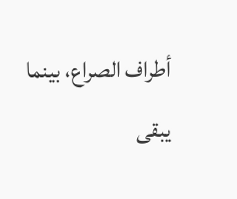أطراف الصراع، بينما يبقى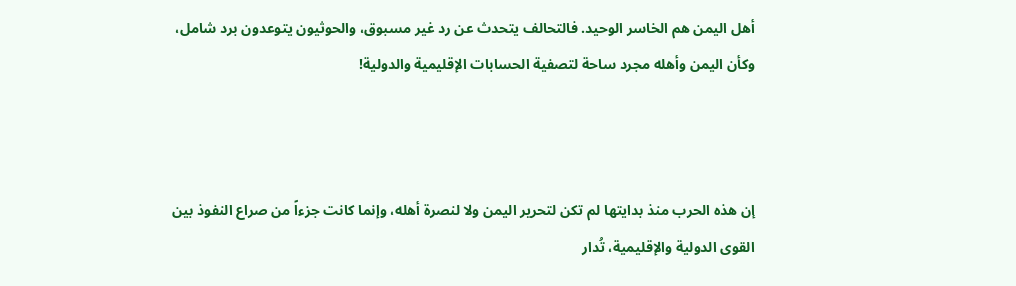أهل اليمن هم الخاسر الوحيد. فالتحالف يتحدث عن رد غير مسبوق، والحوثيون يتوعدون برد شامل، وكأن اليمن وأهله مجرد ساحة لتصفية الحسابات الإقليمية والدولية!



إن هذه الحرب منذ بدايتها لم تكن لتحرير اليمن ولا لنصرة أهله، وإنما كانت جزءاً من صراع النفوذ بين القوى الدولية والإقليمية، تُدار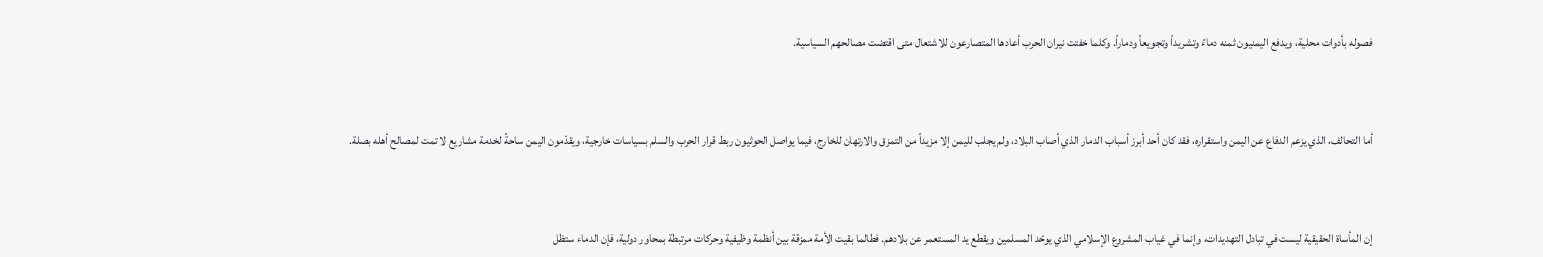فصوله بأدوات محلية، ويدفع اليمنيون ثمنه دماءً وتشريداً وتجويعاً ودماراً. وكلما خفتت نيران الحرب أعادها المتصارعون للاشتعال متى اقتضت مصالحهم السياسية.



أما التحالف، الذي يزعم الدفاع عن اليمن واستقراره، فقد كان أحد أبرز أسباب الدمار الذي أصاب البلاد، ولم يجلب لليمن إلا مزيداً من التمزق والارتهان للخارج، فيما يواصل الحوثيون ربط قرار الحرب والسلم بسياسات خارجية، ويقدّمون اليمن ساحةً لخدمة مشاريع لا تمت لمصالح أهله بصلة.



إن المأساة الحقيقية ليست في تبادل التهديدات، وإنما في غياب المشروع الإسلامي الذي يوحّد المسلمين ويقطع يد المستعمر عن بلادهم. فطالما بقيت الأمة ممزقة بين أنظمة وظيفية وحركات مرتبطة بمحاور دولية، فإن الدماء ستظل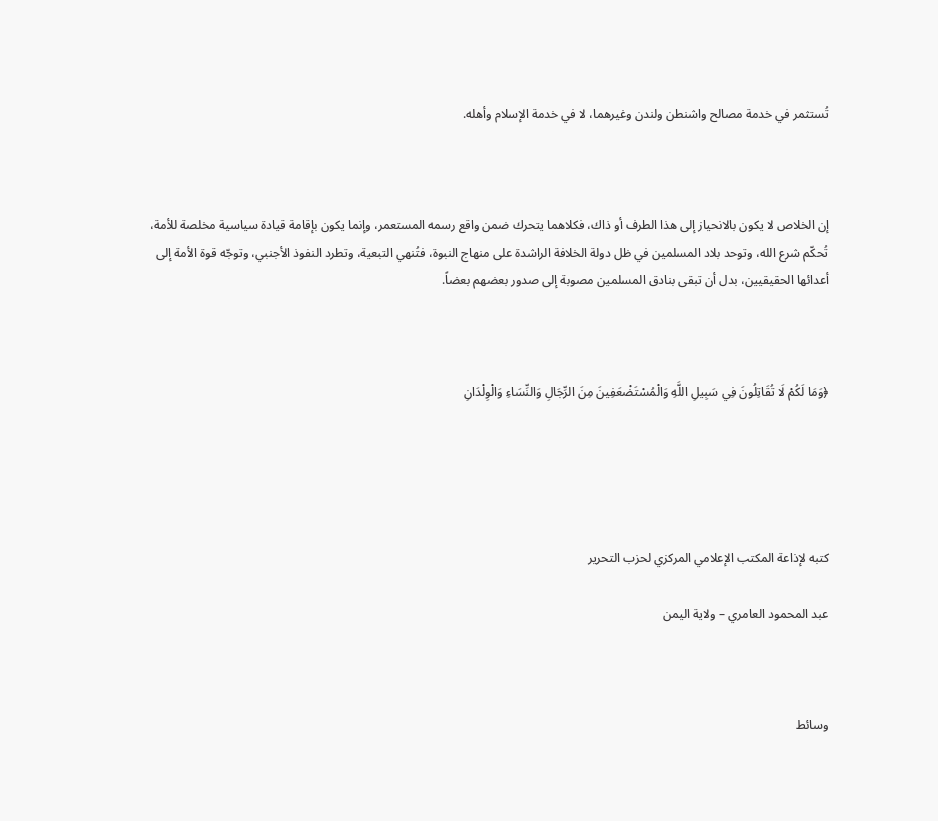تُستثمر في خدمة مصالح واشنطن ولندن وغيرهما، لا في خدمة الإسلام وأهله.



إن الخلاص لا يكون بالانحياز إلى هذا الطرف أو ذاك، فكلاهما يتحرك ضمن واقع رسمه المستعمر، وإنما يكون بإقامة قيادة سياسية مخلصة للأمة، تُحكّم شرع الله، وتوحد بلاد المسلمين في ظل دولة الخلافة الراشدة على منهاج النبوة، فتُنهي التبعية، وتطرد النفوذ الأجنبي، وتوجّه قوة الأمة إلى أعدائها الحقيقيين، بدل أن تبقى بنادق المسلمين مصوبة إلى صدور بعضهم بعضاً.



﴿وَمَا لَكُمْ لَا تُقَاتِلُونَ فِي سَبِيلِ اللَّهِ وَالْمُسْتَضْعَفِينَ مِنَ الرِّجَالِ وَالنِّسَاءِ وَالْوِلْدَانِ





كتبه لإذاعة المكتب الإعلامي المركزي لحزب التحرير

عبد المحمود العامري – ولاية اليمن



وسائط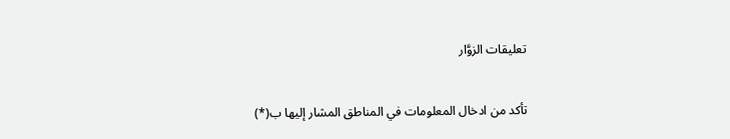تعليقات الزوَّار

تأكد من ادخال المعلومات في المناطق المشار إليها ب(*)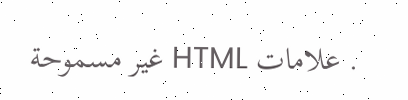. علامات HTML غير مسموحة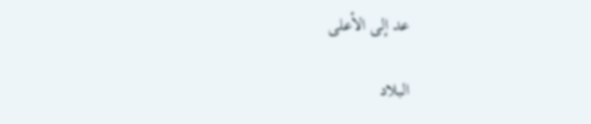عد إلى الأعلى

البلاد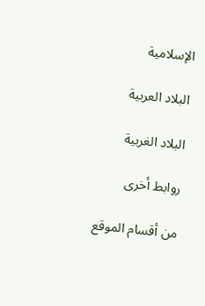الإسلامية

البلاد العربية

البلاد الغربية

روابط أخرى

من أقسام الموقع